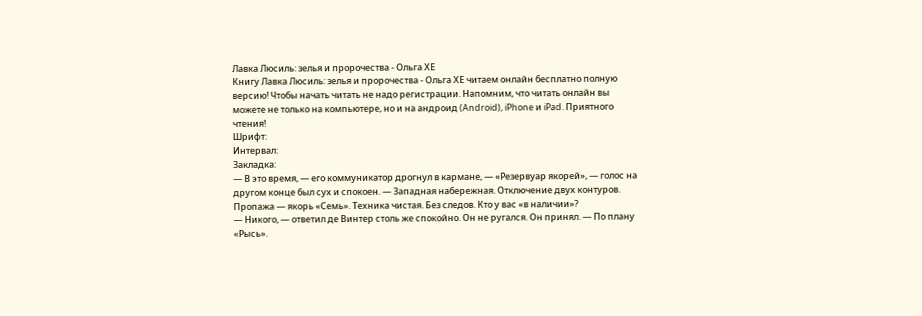Лавка Люсиль: зелья и пророчества - Ольга ХЕ
Книгу Лавка Люсиль: зелья и пророчества - Ольга ХЕ читаем онлайн бесплатно полную версию! Чтобы начать читать не надо регистрации. Напомним, что читать онлайн вы можете не только на компьютере, но и на андроид (Android), iPhone и iPad. Приятного чтения!
Шрифт:
Интервал:
Закладка:
— В это время, — его коммуникатор дрогнул в кармане, — «Резервуар якорей», — голос на другом конце был сух и спокоен. — Западная набережная. Отключение двух контуров. Пропажа — якорь «Семь». Техника чистая. Без следов. Кто у вас «в наличии»?
— Никого, — ответил де Винтер столь же спокойно. Он не ругался. Он принял. — По плану «Рысь».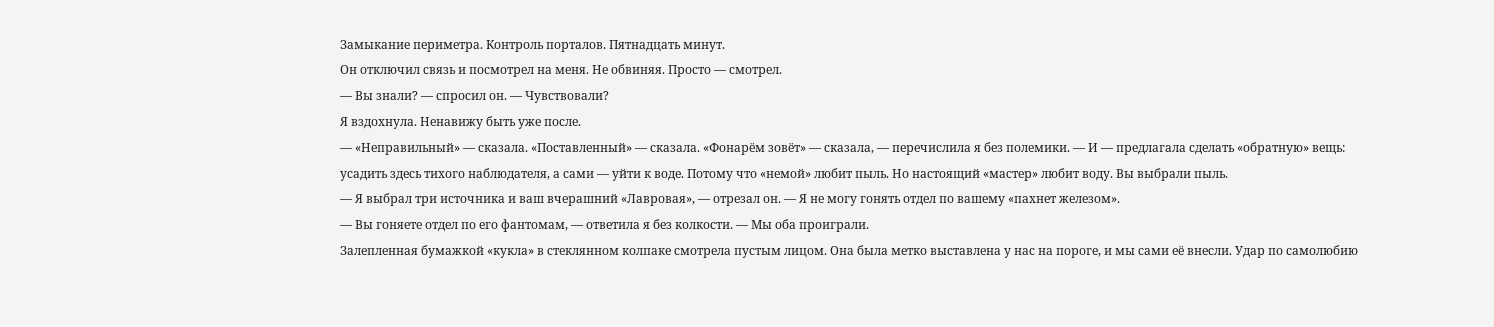Замыкание периметра. Контроль порталов. Пятнадцать минут.
Он отключил связь и посмотрел на меня. Не обвиняя. Просто — смотрел.
— Вы знали? — спросил он. — Чувствовали?
Я вздохнула. Ненавижу быть уже после.
— «Неправильный» — сказала. «Поставленный» — сказала. «Фонарём зовёт» — сказала, — перечислила я без полемики. — И — предлагала сделать «обратную» вещь: усадить здесь тихого наблюдателя, а сами — уйти к воде. Потому что «немой» любит пыль. Но настоящий «мастер» любит воду. Вы выбрали пыль.
— Я выбрал три источника и ваш вчерашний «Лавровая», — отрезал он. — Я не могу гонять отдел по вашему «пахнет железом».
— Вы гоняете отдел по его фантомам, — ответила я без колкости. — Мы оба проиграли.
Залепленная бумажкой «кукла» в стеклянном колпаке смотрела пустым лицом. Она была метко выставлена у нас на пороге, и мы сами её внесли. Удар по самолюбию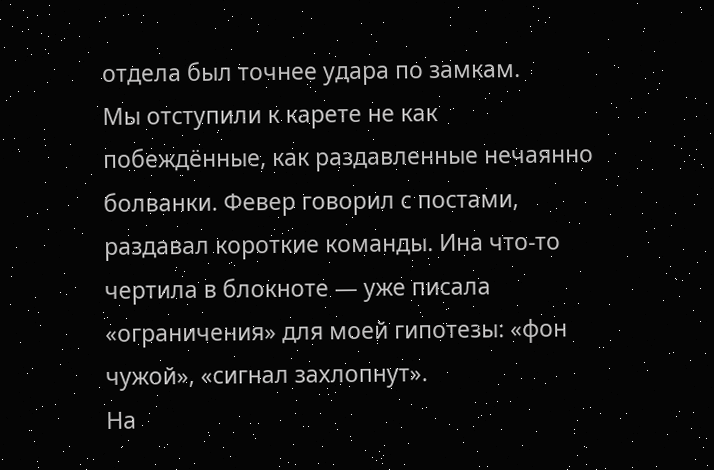отдела был точнее удара по замкам.
Мы отступили к карете не как побеждённые, как раздавленные нечаянно болванки. Февер говорил с постами, раздавал короткие команды. Ина что-то чертила в блокноте — уже писала «ограничения» для моей гипотезы: «фон чужой», «сигнал захлопнут».
На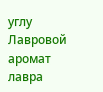углу Лавровой аромат лавра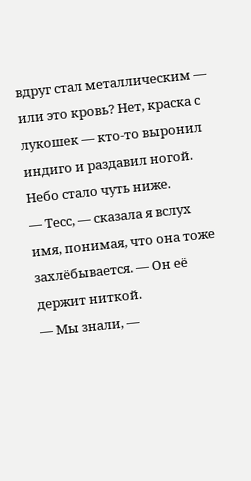вдруг стал металлическим — или это кровь? Нет, краска с лукошек — кто-то выронил индиго и раздавил ногой. Небо стало чуть ниже.
— Тесс, — сказала я вслух имя, понимая, что она тоже захлёбывается. — Он её держит ниткой.
— Мы знали, —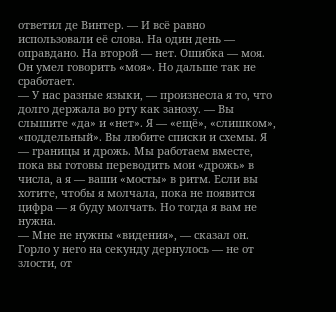ответил де Винтер. — И всё равно использовали её слова. На один день — оправдано. На второй — нет. Ошибка — моя.
Он умел говорить «моя». Но дальше так не сработает.
— У нас разные языки, — произнесла я то, что долго держала во рту как занозу. — Вы слышите «да» и «нет». Я — «ещё», «слишком», «поддельный». Вы любите списки и схемы. Я — границы и дрожь. Мы работаем вместе, пока вы готовы переводить мои «дрожь» в числа, а я — ваши «мосты» в ритм. Если вы хотите, чтобы я молчала, пока не появится цифра — я буду молчать. Но тогда я вам не нужна.
— Мне не нужны «видения», — сказал он. Горло у него на секунду дернулось — не от злости, от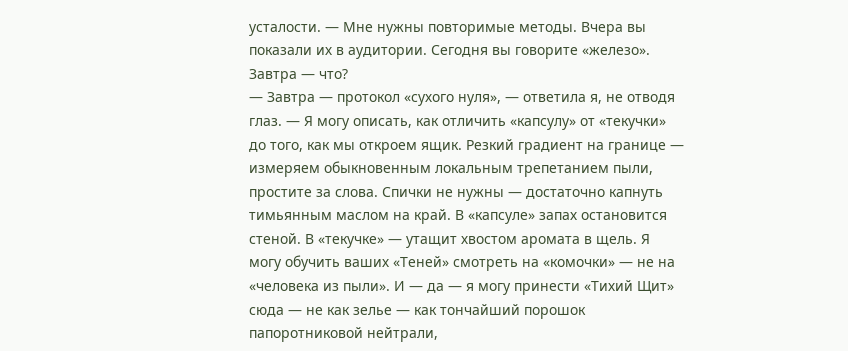усталости. — Мне нужны повторимые методы. Вчера вы показали их в аудитории. Сегодня вы говорите «железо». Завтра — что?
— Завтра — протокол «сухого нуля», — ответила я, не отводя глаз. — Я могу описать, как отличить «капсулу» от «текучки» до того, как мы откроем ящик. Резкий градиент на границе — измеряем обыкновенным локальным трепетанием пыли, простите за слова. Спички не нужны — достаточно капнуть тимьянным маслом на край. В «капсуле» запах остановится стеной. В «текучке» — утащит хвостом аромата в щель. Я могу обучить ваших «Теней» смотреть на «комочки» — не на «человека из пыли». И — да — я могу принести «Тихий Щит» сюда — не как зелье — как тончайший порошок папоротниковой нейтрали,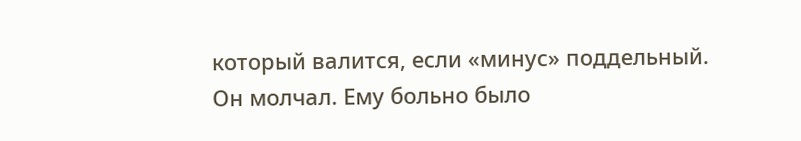который валится, если «минус» поддельный.
Он молчал. Ему больно было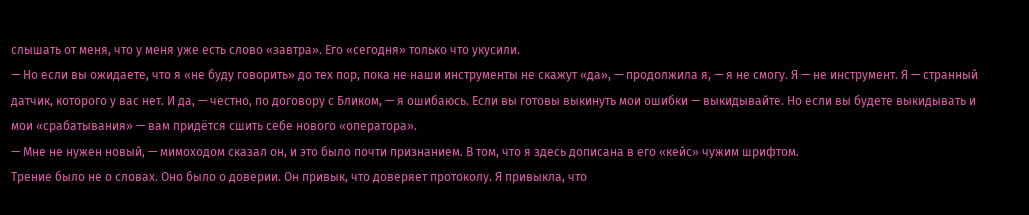слышать от меня, что у меня уже есть слово «завтра». Его «сегодня» только что укусили.
— Но если вы ожидаете, что я «не буду говорить» до тех пор, пока не наши инструменты не скажут «да», — продолжила я, — я не смогу. Я — не инструмент. Я — странный датчик, которого у вас нет. И да, — честно, по договору с Бликом, — я ошибаюсь. Если вы готовы выкинуть мои ошибки — выкидывайте. Но если вы будете выкидывать и мои «срабатывания» — вам придётся сшить себе нового «оператора».
— Мне не нужен новый, — мимоходом сказал он, и это было почти признанием. В том, что я здесь дописана в его «кейс» чужим шрифтом.
Трение было не о словах. Оно было о доверии. Он привык, что доверяет протоколу. Я привыкла, что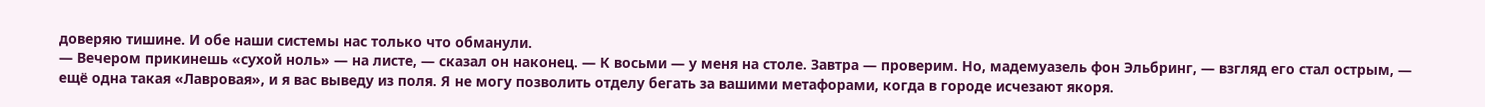доверяю тишине. И обе наши системы нас только что обманули.
— Вечером прикинешь «сухой ноль» — на листе, — сказал он наконец. — К восьми — у меня на столе. Завтра — проверим. Но, мадемуазель фон Эльбринг, — взгляд его стал острым, — ещё одна такая «Лавровая», и я вас выведу из поля. Я не могу позволить отделу бегать за вашими метафорами, когда в городе исчезают якоря.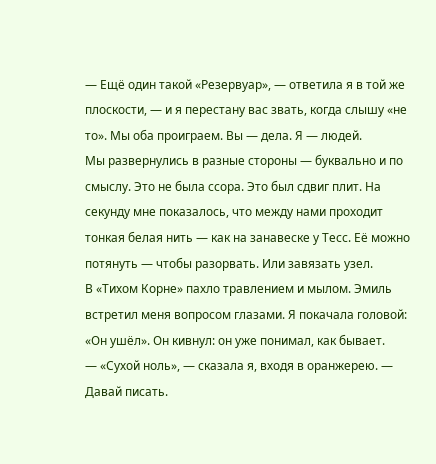— Ещё один такой «Резервуар», — ответила я в той же плоскости, — и я перестану вас звать, когда слышу «не то». Мы оба проиграем. Вы — дела. Я — людей.
Мы развернулись в разные стороны — буквально и по смыслу. Это не была ссора. Это был сдвиг плит. На секунду мне показалось, что между нами проходит тонкая белая нить — как на занавеске у Тесс. Её можно потянуть — чтобы разорвать. Или завязать узел.
В «Тихом Корне» пахло травлением и мылом. Эмиль встретил меня вопросом глазами. Я покачала головой: «Он ушёл». Он кивнул: он уже понимал, как бывает.
— «Сухой ноль», — сказала я, входя в оранжерею. — Давай писать.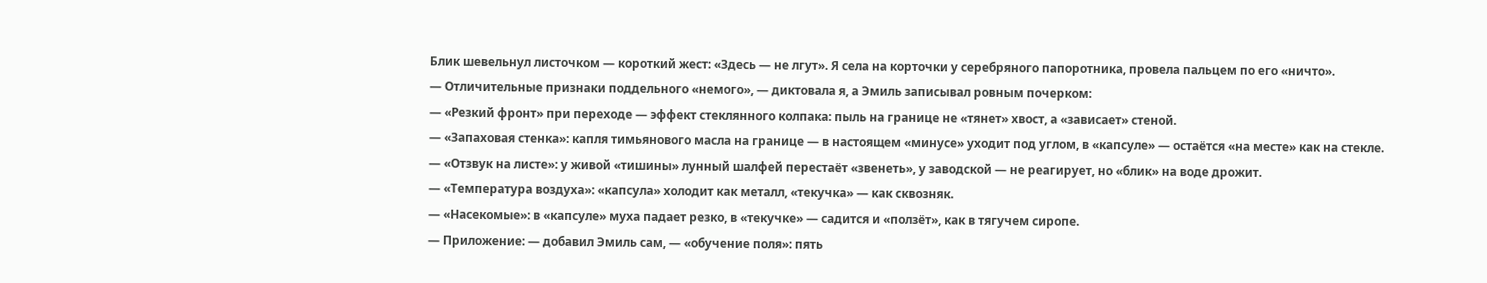Блик шевельнул листочком — короткий жест: «Здесь — не лгут». Я села на корточки у серебряного папоротника, провела пальцем по его «ничто».
— Отличительные признаки поддельного «немого», — диктовала я, а Эмиль записывал ровным почерком:
— «Резкий фронт» при переходе — эффект стеклянного колпака: пыль на границе не «тянет» хвост, а «зависает» стеной.
— «Запаховая стенка»: капля тимьянового масла на границе — в настоящем «минусе» уходит под углом, в «капсуле» — остаётся «на месте» как на стекле.
— «Отзвук на листе»: у живой «тишины» лунный шалфей перестаёт «звенеть», у заводской — не реагирует, но «блик» на воде дрожит.
— «Температура воздуха»: «капсула» холодит как металл, «текучка» — как сквозняк.
— «Насекомые»: в «капсуле» муха падает резко, в «текучке» — садится и «ползёт», как в тягучем сиропе.
— Приложение: — добавил Эмиль сам, — «обучение поля»: пять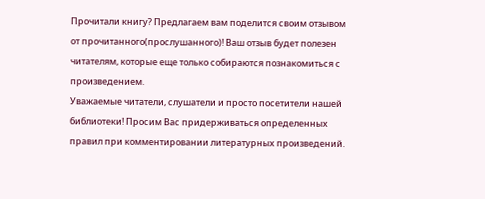Прочитали книгу? Предлагаем вам поделится своим отзывом от прочитанного(прослушанного)! Ваш отзыв будет полезен читателям, которые еще только собираются познакомиться с произведением.
Уважаемые читатели, слушатели и просто посетители нашей библиотеки! Просим Вас придерживаться определенных правил при комментировании литературных произведений.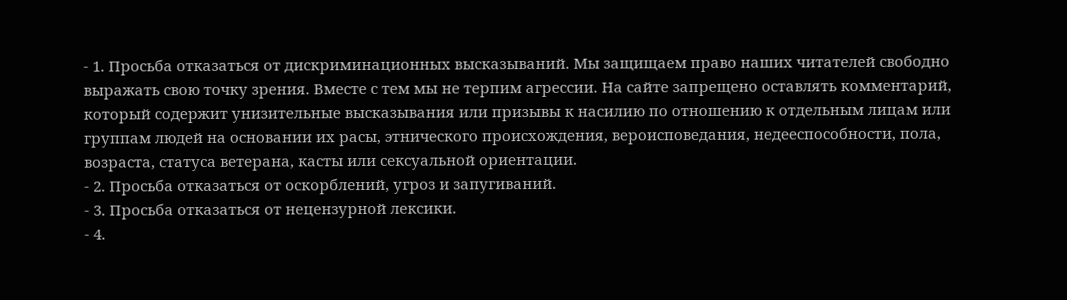- 1. Просьба отказаться от дискриминационных высказываний. Мы защищаем право наших читателей свободно выражать свою точку зрения. Вместе с тем мы не терпим агрессии. На сайте запрещено оставлять комментарий, который содержит унизительные высказывания или призывы к насилию по отношению к отдельным лицам или группам людей на основании их расы, этнического происхождения, вероисповедания, недееспособности, пола, возраста, статуса ветерана, касты или сексуальной ориентации.
- 2. Просьба отказаться от оскорблений, угроз и запугиваний.
- 3. Просьба отказаться от нецензурной лексики.
- 4.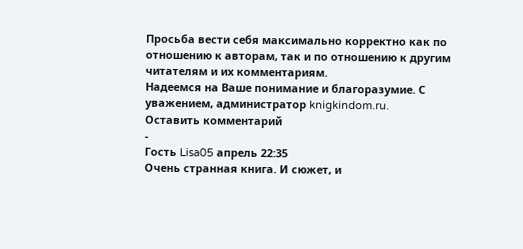Просьба вести себя максимально корректно как по отношению к авторам, так и по отношению к другим читателям и их комментариям.
Надеемся на Ваше понимание и благоразумие. С уважением, администратор knigkindom.ru.
Оставить комментарий
-
Гость Lisa05 апрель 22:35
Очень странная книга. И сюжет, и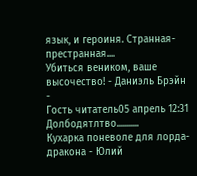язык, и героиня. Странная- престранная....
Убиться веником, ваше высочество! - Даниэль Брэйн
-
Гость читатель05 апрель 12:31
Долбодятлтво...........
Кухарка поневоле для лорда-дракона - Юлий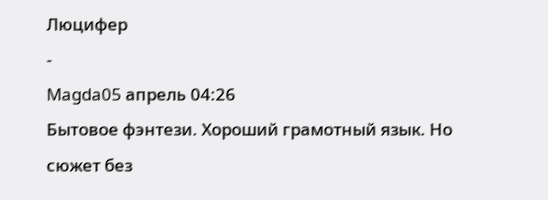Люцифер
-
Magda05 апрель 04:26
Бытовое фэнтези. Хороший грамотный язык. Но сюжет без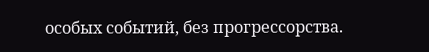особых событий, без прогрессорства.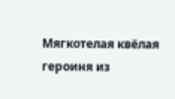Мягкотелая квёлая героиня из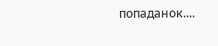попаданок....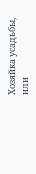Хозяйка усадьбы, или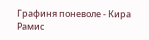Графиня поневоле - Кира Рамис